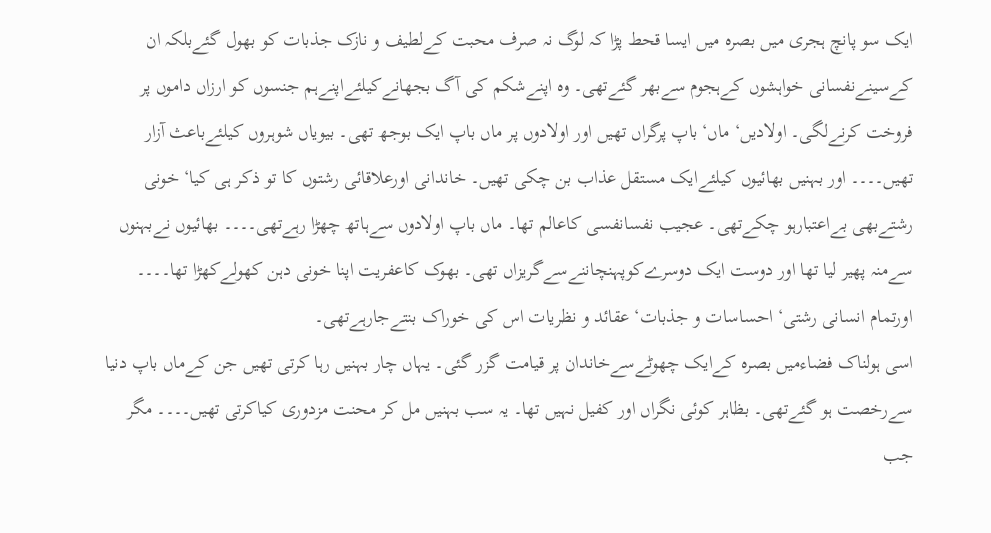ایک سو پانچ ہجری میں بصرہ میں ایسا قحط پڑا کہ لوگ نہ صرف محبت کےلطیف و نازک جذبات کو بھول گئےبلکہ ان کےسینےنفسانی خواہشوں کےہجوم سےبھر گئےتھی۔ وہ اپنےشکم کی آگ بجھانےکیلئےاپنےہم جنسوں کو ارزاں داموں پر فروخت کرنےلگی۔ اولادیں‘ ماں‘باپ پرگراں تھیں اور اولادوں پر ماں باپ ایک بوجھ تھی۔ بیویاں شوہروں کیلئےباعث آزار تھیں۔۔۔۔ اور بہنیں بھائیوں کیلئےایک مستقل عذاب بن چکی تھیں۔ خاندانی اورعلاقائی رشتوں کا تو ذکر ہی کیا‘ خونی رشتےبھی بےاعتبارہو چکےتھی۔ عجیب نفسانفسی کاعالم تھا۔ ماں باپ اولادوں سےہاتھ چھڑا رہےتھی۔۔۔۔ بھائیوں نےبہنوں سےمنہ پھیر لیا تھا اور دوست ایک دوسرےکوپہنچاننےسےگریزاں تھی۔ بھوک کاعفریت اپنا خونی دہن کھولےکھڑا تھا۔۔۔۔ اورتمام انسانی رشتی‘ احساسات و جذبات‘ عقائد و نظریات اس کی خوراک بنتےجارہےتھی۔
اسی ہولناک فضاءمیں بصرہ کےایک چھوٹےسےخاندان پر قیامت گزر گئی۔ یہاں چار بہنیں رہا کرتی تھیں جن کےماں باپ دنیا سےرخصت ہو گئےتھی۔ بظاہر کوئی نگراں اور کفیل نہیں تھا۔ یہ سب بہنیں مل کر محنت مزدوری کیاکرتی تھیں۔۔۔۔ مگر جب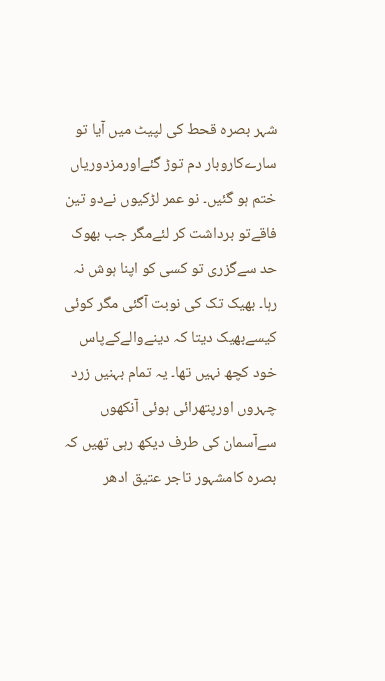شہر بصرہ قحط کی لپیٹ میں آیا تو سارےکاروبار دم توڑ گئےاورمزدوریاں ختم ہو گئیں۔ نو عمر لڑکیوں نےدو تین فاقےتو برداشت کر لئےمگر جب بھوک حد سےگزری تو کسی کو اپنا ہوش نہ رہا۔ بھیک تک کی نوبت آگئی مگر کوئی کیسےبھیک دیتا کہ دینےوالےکےپاس خود کچھ نہیں تھا۔ یہ تمام بہنیں زرد چہروں اورپتھرائی ہوئی آنکھوں سےآسمان کی طرف دیکھ رہی تھیں کہ بصرہ کامشہور تاجر عتیق ادھر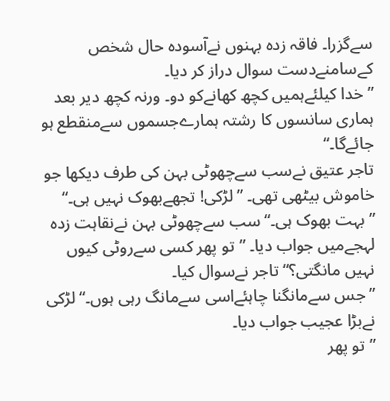سےگزرا۔ فاقہ زدہ بہنوں نےآسودہ حال شخص کےسامنےدست سوال دراز کر دیا۔
”خدا کیلئےہمیں کچھ کھانےکو دو۔ ورنہ کچھ دیر بعد ہماری سانسوں کا رشتہ ہمارےجسموں سےمنقطع ہو جائےگا۔“
تاجر عتیق نےسب سےچھوٹی بہن کی طرف دیکھا جو خاموش بیٹھی تھی۔ ”لڑکی! تجھےبھوک نہیں ہی۔“
”بہت بھوک ہی۔“ سب سےچھوٹی بہن نےنقاہت زدہ لہجےمیں جواب دیا۔ ”تو پھر کسی سےروٹی کیوں نہیں مانگتی؟“ تاجر نےسوال کیا۔
”جس سےمانگنا چاہئےاسی سےمانگ رہی ہوں۔“ لڑکی نےبڑا عجیب جواب دیا۔
”تو پھر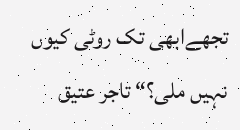تجھےابھی تک روٹی کیوں نہیں ملی؟“ تاجر عتیق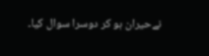نےحیران ہو کر دوسرا سوال کیا۔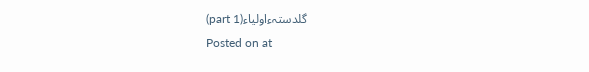گلدستہءاولیاء(part 1)
Posted on at